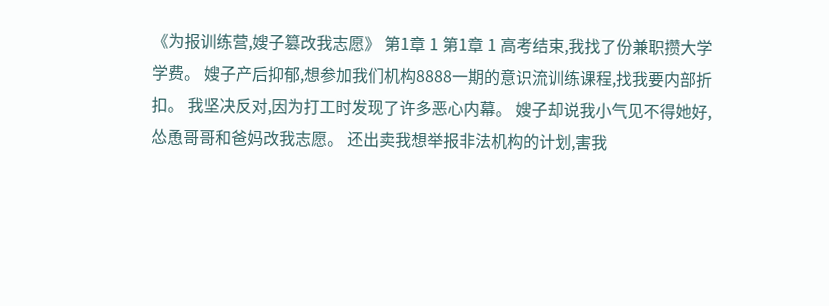《为报训练营,嫂子篡改我志愿》 第1章 1 第1章 1 高考结束,我找了份兼职攒大学学费。 嫂子产后抑郁,想参加我们机构8888一期的意识流训练课程,找我要内部折扣。 我坚决反对,因为打工时发现了许多恶心内幕。 嫂子却说我小气见不得她好,怂恿哥哥和爸妈改我志愿。 还出卖我想举报非法机构的计划,害我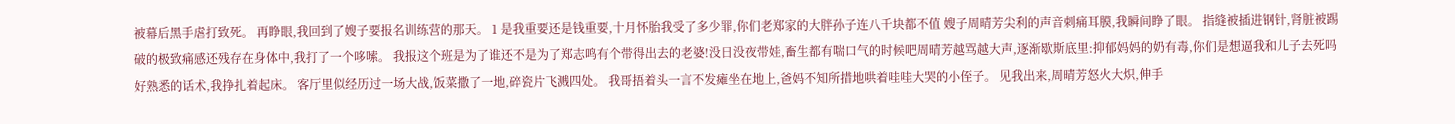被幕后黑手虐打致死。 再睁眼,我回到了嫂子要报名训练营的那天。 1 是我重要还是钱重要,十月怀胎我受了多少罪,你们老郑家的大胖孙子连八千块都不值 嫂子周晴芳尖利的声音刺痛耳膜,我瞬间睁了眼。 指缝被插进钢针,肾脏被踢破的极致痛感还残存在身体中,我打了一个哆嗦。 我报这个班是为了谁还不是为了郑志鸣有个带得出去的老婆!没日没夜带娃,畜生都有喘口气的时候吧周晴芳越骂越大声,逐渐歇斯底里:抑郁妈妈的奶有毒,你们是想逼我和儿子去死吗 好熟悉的话术,我挣扎着起床。 客厅里似经历过一场大战,饭菜撒了一地,碎瓷片飞溅四处。 我哥捂着头一言不发瘫坐在地上,爸妈不知所措地哄着哇哇大哭的小侄子。 见我出来,周晴芳怒火大炽,伸手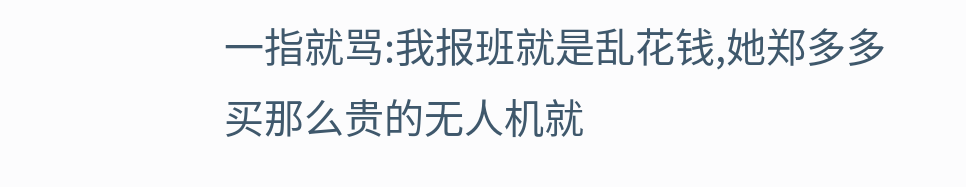一指就骂:我报班就是乱花钱,她郑多多买那么贵的无人机就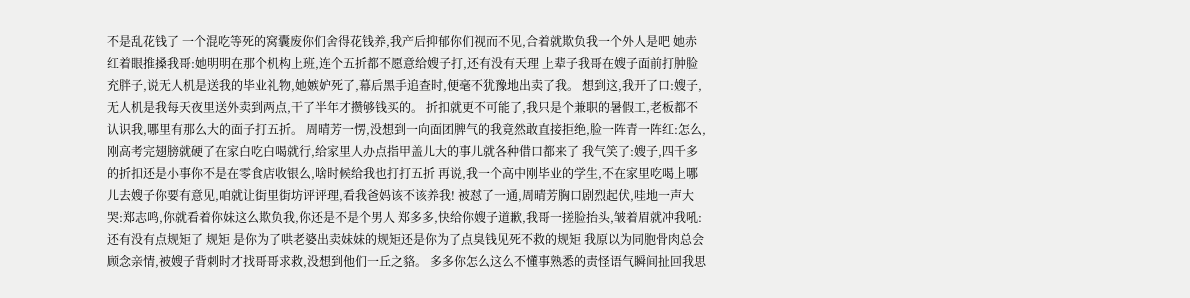不是乱花钱了 一个混吃等死的窝囊废你们舍得花钱养,我产后抑郁你们视而不见,合着就欺负我一个外人是吧 她赤红着眼推搡我哥:她明明在那个机构上班,连个五折都不愿意给嫂子打,还有没有天理 上辈子我哥在嫂子面前打肿脸充胖子,说无人机是送我的毕业礼物,她嫉妒死了,幕后黑手追查时,便毫不犹豫地出卖了我。 想到这,我开了口:嫂子,无人机是我每天夜里送外卖到两点,干了半年才攒够钱买的。 折扣就更不可能了,我只是个兼职的暑假工,老板都不认识我,哪里有那么大的面子打五折。 周晴芳一愣,没想到一向面团脾气的我竟然敢直接拒绝,脸一阵青一阵红:怎么,刚高考完翅膀就硬了在家白吃白喝就行,给家里人办点指甲盖儿大的事儿就各种借口都来了 我气笑了:嫂子,四千多的折扣还是小事你不是在零食店收银么,啥时候给我也打打五折 再说,我一个高中刚毕业的学生,不在家里吃喝上哪儿去嫂子你要有意见,咱就让街里街坊评评理,看我爸妈该不该养我! 被怼了一通,周晴芳胸口剧烈起伏,哇地一声大哭:郑志鸣,你就看着你妹这么欺负我,你还是不是个男人 郑多多,快给你嫂子道歉,我哥一搓脸抬头,皱着眉就冲我吼:还有没有点规矩了 规矩 是你为了哄老婆出卖妹妹的规矩还是你为了点臭钱见死不救的规矩 我原以为同胞骨肉总会顾念亲情,被嫂子背刺时才找哥哥求救,没想到他们一丘之貉。 多多你怎么这么不懂事熟悉的责怪语气瞬间扯回我思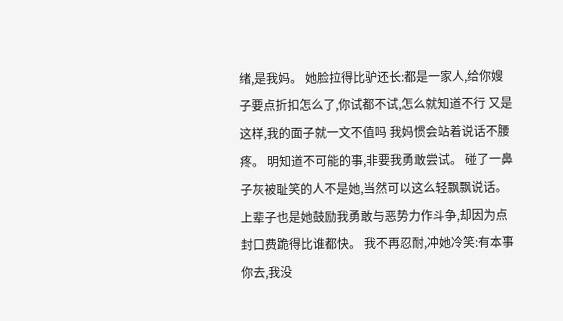绪,是我妈。 她脸拉得比驴还长:都是一家人,给你嫂子要点折扣怎么了,你试都不试,怎么就知道不行 又是这样,我的面子就一文不值吗 我妈惯会站着说话不腰疼。 明知道不可能的事,非要我勇敢尝试。 碰了一鼻子灰被耻笑的人不是她,当然可以这么轻飘飘说话。 上辈子也是她鼓励我勇敢与恶势力作斗争,却因为点封口费跪得比谁都快。 我不再忍耐,冲她冷笑:有本事你去,我没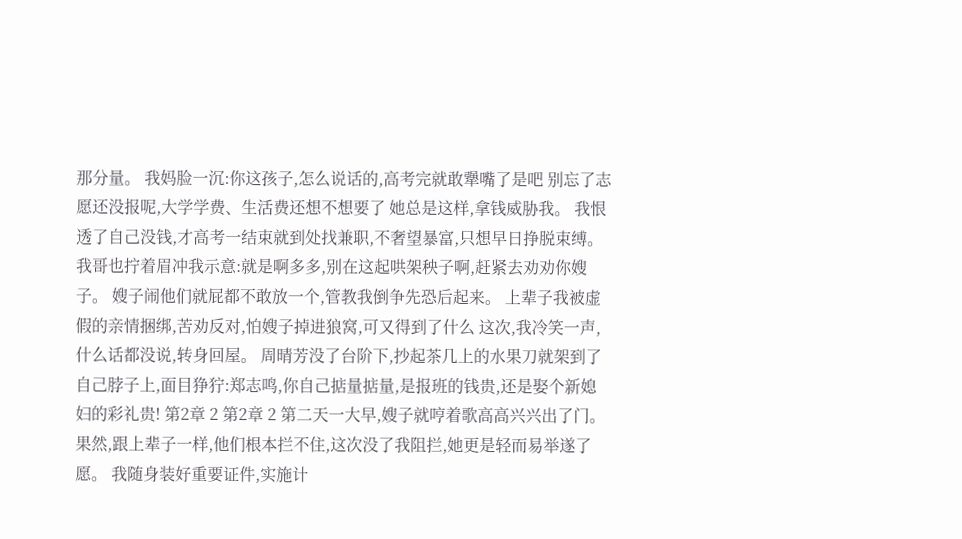那分量。 我妈脸一沉:你这孩子,怎么说话的,高考完就敢犟嘴了是吧 别忘了志愿还没报呢,大学学费、生活费还想不想要了 她总是这样,拿钱威胁我。 我恨透了自己没钱,才高考一结束就到处找兼职,不奢望暴富,只想早日挣脱束缚。 我哥也拧着眉冲我示意:就是啊多多,别在这起哄架秧子啊,赶紧去劝劝你嫂子。 嫂子闹他们就屁都不敢放一个,管教我倒争先恐后起来。 上辈子我被虚假的亲情捆绑,苦劝反对,怕嫂子掉进狼窝,可又得到了什么 这次,我冷笑一声,什么话都没说,转身回屋。 周晴芳没了台阶下,抄起茶几上的水果刀就架到了自己脖子上,面目狰狞:郑志鸣,你自己掂量掂量,是报班的钱贵,还是娶个新媳妇的彩礼贵! 第2章 2 第2章 2 第二天一大早,嫂子就哼着歌高高兴兴出了门。 果然,跟上辈子一样,他们根本拦不住,这次没了我阻拦,她更是轻而易举遂了愿。 我随身装好重要证件,实施计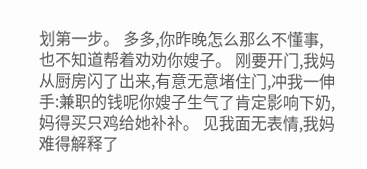划第一步。 多多,你昨晚怎么那么不懂事,也不知道帮着劝劝你嫂子。 刚要开门,我妈从厨房闪了出来,有意无意堵住门,冲我一伸手:兼职的钱呢你嫂子生气了肯定影响下奶,妈得买只鸡给她补补。 见我面无表情,我妈难得解释了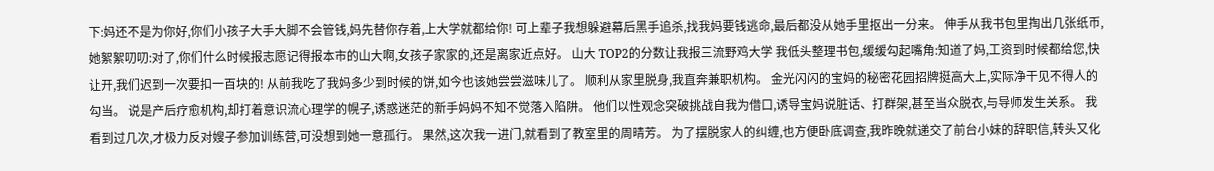下:妈还不是为你好,你们小孩子大手大脚不会管钱,妈先替你存着,上大学就都给你! 可上辈子我想躲避幕后黑手追杀,找我妈要钱逃命,最后都没从她手里抠出一分来。 伸手从我书包里掏出几张纸币,她絮絮叨叨:对了,你们什么时候报志愿记得报本市的山大啊,女孩子家家的,还是离家近点好。 山大 TOP2的分数让我报三流野鸡大学 我低头整理书包,缓缓勾起嘴角:知道了妈,工资到时候都给您,快让开,我们迟到一次要扣一百块的! 从前我吃了我妈多少到时候的饼,如今也该她尝尝滋味儿了。 顺利从家里脱身,我直奔兼职机构。 金光闪闪的宝妈的秘密花园招牌挺高大上,实际净干见不得人的勾当。 说是产后疗愈机构,却打着意识流心理学的幌子,诱惑迷茫的新手妈妈不知不觉落入陷阱。 他们以性观念突破挑战自我为借口,诱导宝妈说脏话、打群架,甚至当众脱衣,与导师发生关系。 我看到过几次,才极力反对嫂子参加训练营,可没想到她一意孤行。 果然,这次我一进门,就看到了教室里的周晴芳。 为了摆脱家人的纠缠,也方便卧底调查,我昨晚就递交了前台小妹的辞职信,转头又化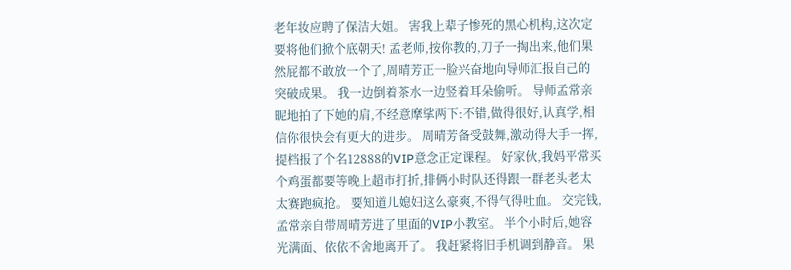老年妆应聘了保洁大姐。 害我上辈子惨死的黑心机构,这次定要将他们掀个底朝天! 孟老师,按你教的,刀子一掏出来,他们果然屁都不敢放一个了,周晴芳正一脸兴奋地向导师汇报自己的突破成果。 我一边倒着茶水一边竖着耳朵偷听。 导师孟常亲昵地拍了下她的肩,不经意摩挲两下:不错,做得很好,认真学,相信你很快会有更大的进步。 周晴芳备受鼓舞,激动得大手一挥,提档报了个名12888的VIP意念正定课程。 好家伙,我妈平常买个鸡蛋都要等晚上超市打折,排俩小时队还得跟一群老头老太太赛跑疯抢。 要知道儿媳妇这么豪爽,不得气得吐血。 交完钱,孟常亲自带周晴芳进了里面的VIP小教室。 半个小时后,她容光满面、依依不舍地离开了。 我赶紧将旧手机调到静音。 果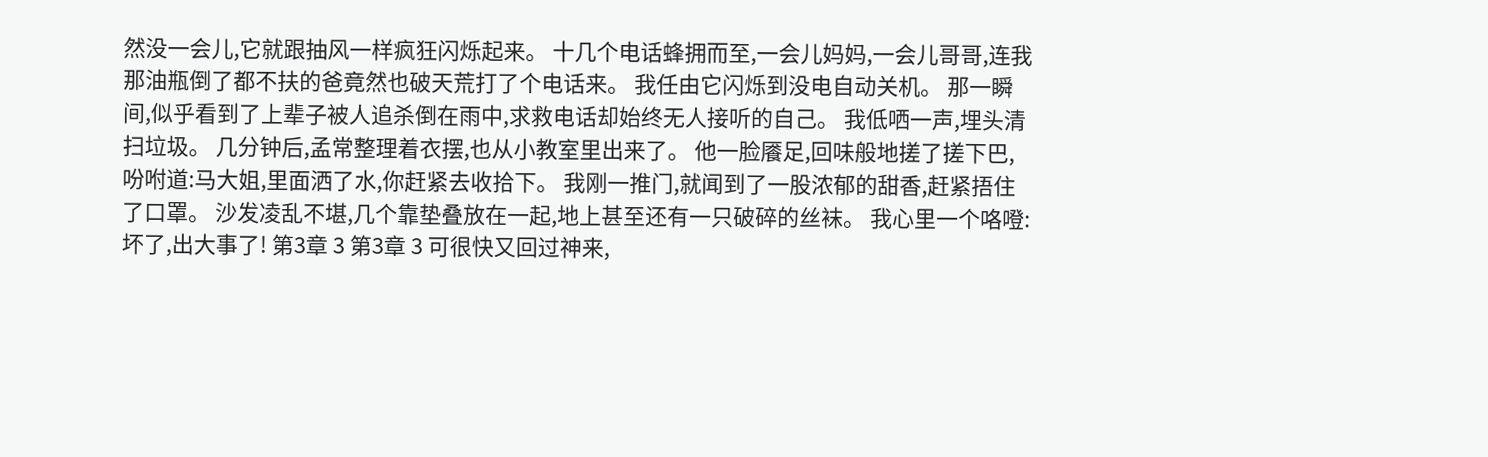然没一会儿,它就跟抽风一样疯狂闪烁起来。 十几个电话蜂拥而至,一会儿妈妈,一会儿哥哥,连我那油瓶倒了都不扶的爸竟然也破天荒打了个电话来。 我任由它闪烁到没电自动关机。 那一瞬间,似乎看到了上辈子被人追杀倒在雨中,求救电话却始终无人接听的自己。 我低哂一声,埋头清扫垃圾。 几分钟后,孟常整理着衣摆,也从小教室里出来了。 他一脸餍足,回味般地搓了搓下巴,吩咐道:马大姐,里面洒了水,你赶紧去收拾下。 我刚一推门,就闻到了一股浓郁的甜香,赶紧捂住了口罩。 沙发凌乱不堪,几个靠垫叠放在一起,地上甚至还有一只破碎的丝袜。 我心里一个咯噔:坏了,出大事了! 第3章 3 第3章 3 可很快又回过神来,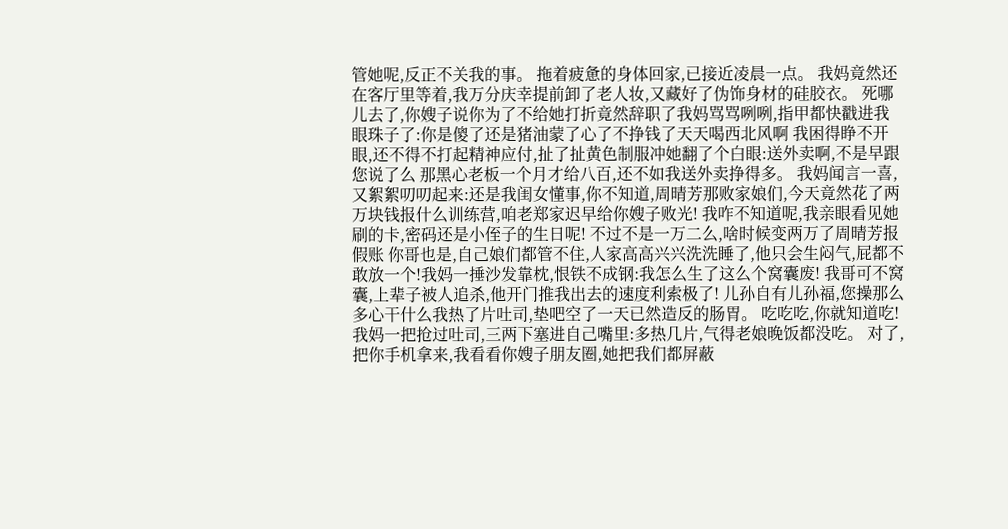管她呢,反正不关我的事。 拖着疲惫的身体回家,已接近凌晨一点。 我妈竟然还在客厅里等着,我万分庆幸提前卸了老人妆,又藏好了伪饰身材的硅胶衣。 死哪儿去了,你嫂子说你为了不给她打折竟然辞职了我妈骂骂咧咧,指甲都快戳进我眼珠子了:你是傻了还是猪油蒙了心了不挣钱了天天喝西北风啊 我困得睁不开眼,还不得不打起精神应付,扯了扯黄色制服冲她翻了个白眼:送外卖啊,不是早跟您说了么 那黑心老板一个月才给八百,还不如我送外卖挣得多。 我妈闻言一喜,又絮絮叨叨起来:还是我闺女懂事,你不知道,周晴芳那败家娘们,今天竟然花了两万块钱报什么训练营,咱老郑家迟早给你嫂子败光! 我咋不知道呢,我亲眼看见她刷的卡,密码还是小侄子的生日呢! 不过不是一万二么,啥时候变两万了周晴芳报假账 你哥也是,自己娘们都管不住,人家高高兴兴洗洗睡了,他只会生闷气,屁都不敢放一个!我妈一捶沙发靠枕,恨铁不成钢:我怎么生了这么个窝囊废! 我哥可不窝囊,上辈子被人追杀,他开门推我出去的速度利索极了! 儿孙自有儿孙福,您操那么多心干什么我热了片吐司,垫吧空了一天已然造反的肠胃。 吃吃吃,你就知道吃!我妈一把抢过吐司,三两下塞进自己嘴里:多热几片,气得老娘晚饭都没吃。 对了,把你手机拿来,我看看你嫂子朋友圈,她把我们都屏蔽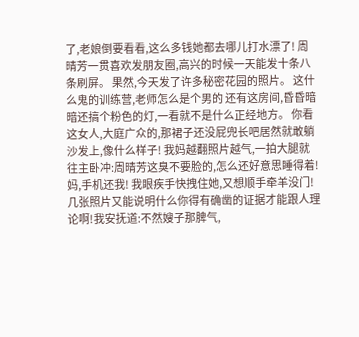了,老娘倒要看看,这么多钱她都去哪儿打水漂了! 周晴芳一贯喜欢发朋友圈,高兴的时候一天能发十条八条刷屏。 果然,今天发了许多秘密花园的照片。 这什么鬼的训练营,老师怎么是个男的 还有这房间,昏昏暗暗还搞个粉色的灯,一看就不是什么正经地方。 你看这女人,大庭广众的,那裙子还没屁兜长吧居然就敢躺沙发上,像什么样子! 我妈越翻照片越气,一拍大腿就往主卧冲:周晴芳这臭不要脸的,怎么还好意思睡得着! 妈,手机还我! 我眼疾手快拽住她,又想顺手牵羊没门! 几张照片又能说明什么你得有确凿的证据才能跟人理论啊!我安抚道:不然嫂子那脾气,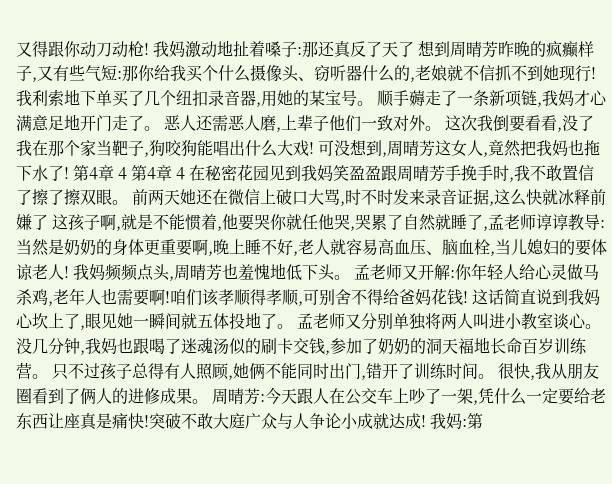又得跟你动刀动枪! 我妈激动地扯着嗓子:那还真反了天了 想到周晴芳昨晚的疯癫样子,又有些气短:那你给我买个什么摄像头、窃听器什么的,老娘就不信抓不到她现行! 我利索地下单买了几个纽扣录音器,用她的某宝号。 顺手薅走了一条新项链,我妈才心满意足地开门走了。 恶人还需恶人磨,上辈子他们一致对外。 这次我倒要看看,没了我在那个家当靶子,狗咬狗能唱出什么大戏! 可没想到,周晴芳这女人,竟然把我妈也拖下水了! 第4章 4 第4章 4 在秘密花园见到我妈笑盈盈跟周晴芳手挽手时,我不敢置信了擦了擦双眼。 前两天她还在微信上破口大骂,时不时发来录音证据,这么快就冰释前嫌了 这孩子啊,就是不能惯着,他要哭你就任他哭,哭累了自然就睡了,孟老师谆谆教导:当然是奶奶的身体更重要啊,晚上睡不好,老人就容易高血压、脑血栓,当儿媳妇的要体谅老人! 我妈频频点头,周晴芳也羞愧地低下头。 孟老师又开解:你年轻人给心灵做马杀鸡,老年人也需要啊!咱们该孝顺得孝顺,可别舍不得给爸妈花钱! 这话简直说到我妈心坎上了,眼见她一瞬间就五体投地了。 孟老师又分别单独将两人叫进小教室谈心。 没几分钟,我妈也跟喝了迷魂汤似的刷卡交钱,参加了奶奶的洞天福地长命百岁训练营。 只不过孩子总得有人照顾,她俩不能同时出门,错开了训练时间。 很快,我从朋友圈看到了俩人的进修成果。 周晴芳:今天跟人在公交车上吵了一架,凭什么一定要给老东西让座真是痛快!突破不敢大庭广众与人争论小成就达成! 我妈:第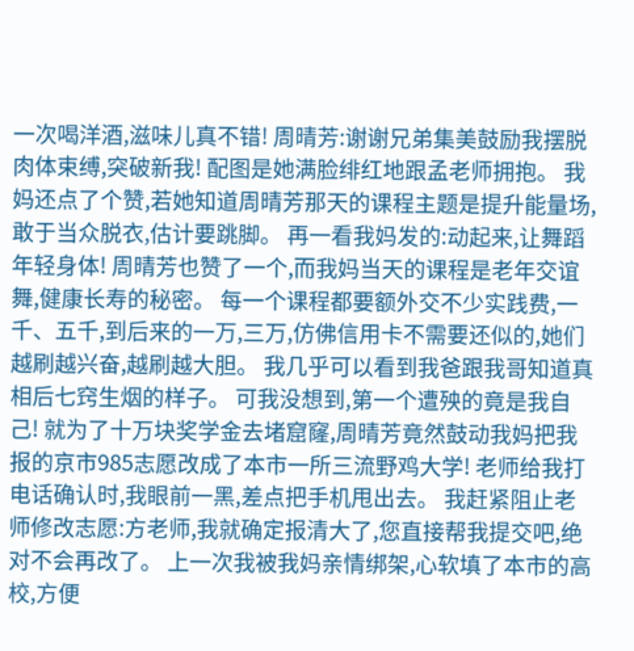一次喝洋酒,滋味儿真不错! 周晴芳:谢谢兄弟集美鼓励我摆脱肉体束缚,突破新我! 配图是她满脸绯红地跟孟老师拥抱。 我妈还点了个赞,若她知道周晴芳那天的课程主题是提升能量场,敢于当众脱衣,估计要跳脚。 再一看我妈发的:动起来,让舞蹈年轻身体! 周晴芳也赞了一个,而我妈当天的课程是老年交谊舞,健康长寿的秘密。 每一个课程都要额外交不少实践费,一千、五千,到后来的一万,三万,仿佛信用卡不需要还似的,她们越刷越兴奋,越刷越大胆。 我几乎可以看到我爸跟我哥知道真相后七窍生烟的样子。 可我没想到,第一个遭殃的竟是我自己! 就为了十万块奖学金去堵窟窿,周晴芳竟然鼓动我妈把我报的京市985志愿改成了本市一所三流野鸡大学! 老师给我打电话确认时,我眼前一黑,差点把手机甩出去。 我赶紧阻止老师修改志愿:方老师,我就确定报清大了,您直接帮我提交吧,绝对不会再改了。 上一次我被我妈亲情绑架,心软填了本市的高校,方便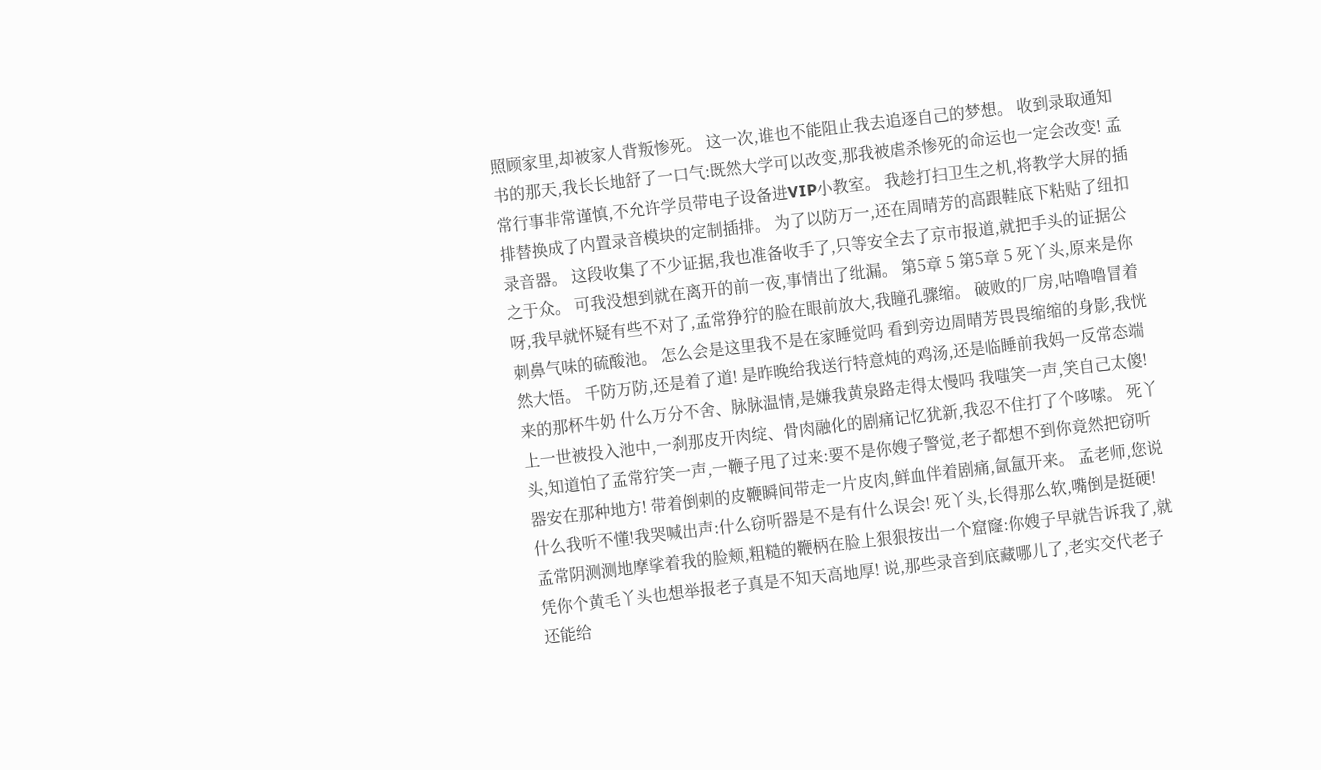照顾家里,却被家人背叛惨死。 这一次,谁也不能阻止我去追逐自己的梦想。 收到录取通知书的那天,我长长地舒了一口气:既然大学可以改变,那我被虐杀惨死的命运也一定会改变! 孟常行事非常谨慎,不允许学员带电子设备进VIP小教室。 我趁打扫卫生之机,将教学大屏的插排替换成了内置录音模块的定制插排。 为了以防万一,还在周晴芳的高跟鞋底下粘贴了纽扣录音器。 这段收集了不少证据,我也准备收手了,只等安全去了京市报道,就把手头的证据公之于众。 可我没想到就在离开的前一夜,事情出了纰漏。 第5章 5 第5章 5 死丫头,原来是你呀,我早就怀疑有些不对了,孟常狰狞的脸在眼前放大,我瞳孔骤缩。 破败的厂房,咕噜噜冒着刺鼻气味的硫酸池。 怎么会是这里我不是在家睡觉吗 看到旁边周晴芳畏畏缩缩的身影,我恍然大悟。 千防万防,还是着了道! 是昨晚给我送行特意炖的鸡汤,还是临睡前我妈一反常态端来的那杯牛奶 什么万分不舍、脉脉温情,是嫌我黄泉路走得太慢吗 我嗤笑一声,笑自己太傻! 上一世被投入池中,一刹那皮开肉绽、骨肉融化的剧痛记忆犹新,我忍不住打了个哆嗦。 死丫头,知道怕了孟常狞笑一声,一鞭子甩了过来:要不是你嫂子警觉,老子都想不到你竟然把窃听器安在那种地方! 带着倒刺的皮鞭瞬间带走一片皮肉,鲜血伴着剧痛,氤氲开来。 孟老师,您说什么我听不懂!我哭喊出声:什么窃听器是不是有什么误会! 死丫头,长得那么软,嘴倒是挺硬!孟常阴测测地摩挲着我的脸颊,粗糙的鞭柄在脸上狠狠按出一个窟窿:你嫂子早就告诉我了,就凭你个黄毛丫头也想举报老子真是不知天高地厚! 说,那些录音到底藏哪儿了,老实交代老子还能给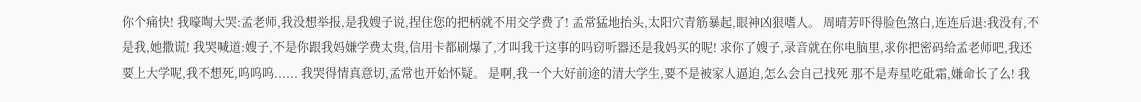你个痛快! 我嚎啕大哭:孟老师,我没想举报,是我嫂子说,捏住您的把柄就不用交学费了! 孟常猛地抬头,太阳穴青筋暴起,眼神凶狠嗜人。 周晴芳吓得脸色煞白,连连后退:我没有,不是我,她撒谎! 我哭喊道:嫂子,不是你跟我妈嫌学费太贵,信用卡都刷爆了,才叫我干这事的吗窃听器还是我妈买的呢! 求你了嫂子,录音就在你电脑里,求你把密码给孟老师吧,我还要上大学呢,我不想死,呜呜呜...... 我哭得情真意切,孟常也开始怀疑。 是啊,我一个大好前途的清大学生,要不是被家人逼迫,怎么会自己找死 那不是寿星吃砒霜,嫌命长了么! 我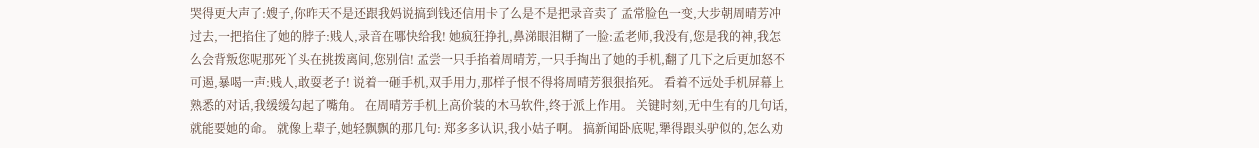哭得更大声了:嫂子,你昨天不是还跟我妈说搞到钱还信用卡了么是不是把录音卖了 孟常脸色一变,大步朝周晴芳冲过去,一把掐住了她的脖子:贱人,录音在哪快给我! 她疯狂挣扎,鼻涕眼泪糊了一脸:孟老师,我没有,您是我的神,我怎么会背叛您呢那死丫头在挑拨离间,您别信! 孟尝一只手掐着周晴芳,一只手掏出了她的手机,翻了几下之后更加怒不可遏,暴喝一声:贱人,敢耍老子! 说着一砸手机,双手用力,那样子恨不得将周晴芳狠狠掐死。 看着不远处手机屏幕上熟悉的对话,我缓缓勾起了嘴角。 在周晴芳手机上高价装的木马软件,终于派上作用。 关键时刻,无中生有的几句话,就能要她的命。 就像上辈子,她轻飘飘的那几句: 郑多多认识,我小姑子啊。 搞新闻卧底呢,犟得跟头驴似的,怎么劝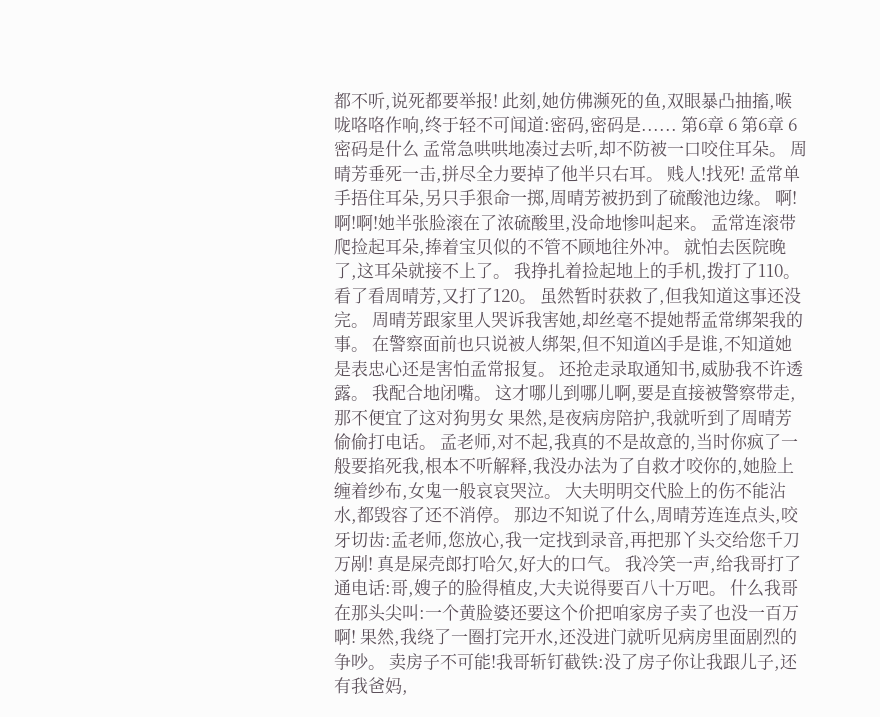都不听,说死都要举报! 此刻,她仿佛濒死的鱼,双眼暴凸抽搐,喉咙咯咯作响,终于轻不可闻道:密码,密码是...... 第6章 6 第6章 6 密码是什么 孟常急哄哄地凑过去听,却不防被一口咬住耳朵。 周晴芳垂死一击,拼尽全力要掉了他半只右耳。 贱人!找死! 孟常单手捂住耳朵,另只手狠命一掷,周晴芳被扔到了硫酸池边缘。 啊!啊!啊!她半张脸滚在了浓硫酸里,没命地惨叫起来。 孟常连滚带爬捡起耳朵,捧着宝贝似的不管不顾地往外冲。 就怕去医院晚了,这耳朵就接不上了。 我挣扎着捡起地上的手机,拨打了110。 看了看周晴芳,又打了120。 虽然暂时获救了,但我知道这事还没完。 周晴芳跟家里人哭诉我害她,却丝毫不提她帮孟常绑架我的事。 在警察面前也只说被人绑架,但不知道凶手是谁,不知道她是表忠心还是害怕孟常报复。 还抢走录取通知书,威胁我不许透露。 我配合地闭嘴。 这才哪儿到哪儿啊,要是直接被警察带走,那不便宜了这对狗男女 果然,是夜病房陪护,我就听到了周晴芳偷偷打电话。 孟老师,对不起,我真的不是故意的,当时你疯了一般要掐死我,根本不听解释,我没办法为了自救才咬你的,她脸上缠着纱布,女鬼一般哀哀哭泣。 大夫明明交代脸上的伤不能沾水,都毁容了还不消停。 那边不知说了什么,周晴芳连连点头,咬牙切齿:孟老师,您放心,我一定找到录音,再把那丫头交给您千刀万剐! 真是屎壳郎打哈欠,好大的口气。 我冷笑一声,给我哥打了通电话:哥,嫂子的脸得植皮,大夫说得要百八十万吧。 什么我哥在那头尖叫:一个黄脸婆还要这个价把咱家房子卖了也没一百万啊! 果然,我绕了一圈打完开水,还没进门就听见病房里面剧烈的争吵。 卖房子不可能!我哥斩钉截铁:没了房子你让我跟儿子,还有我爸妈,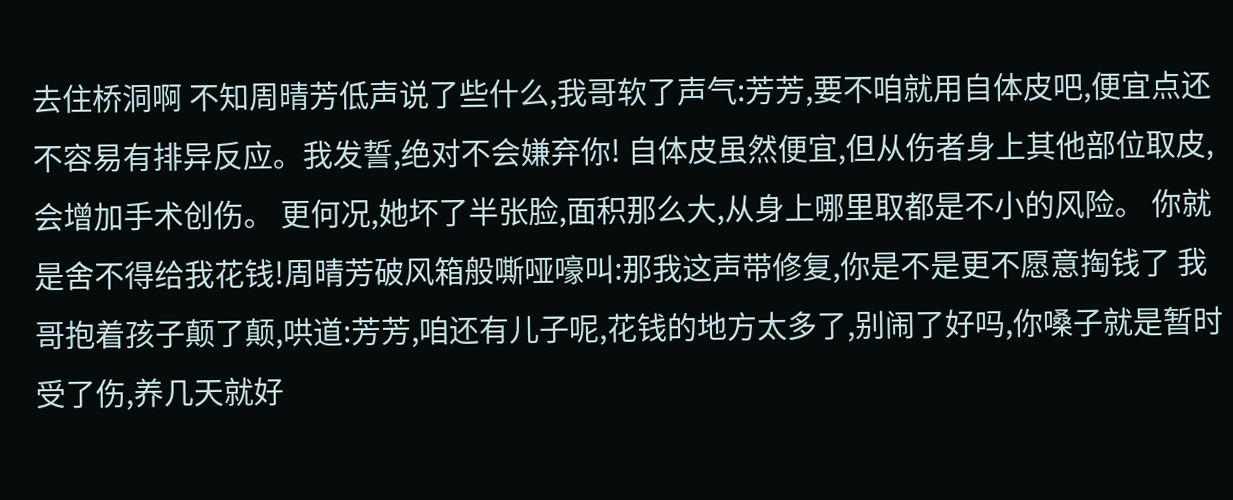去住桥洞啊 不知周晴芳低声说了些什么,我哥软了声气:芳芳,要不咱就用自体皮吧,便宜点还不容易有排异反应。我发誓,绝对不会嫌弃你! 自体皮虽然便宜,但从伤者身上其他部位取皮,会增加手术创伤。 更何况,她坏了半张脸,面积那么大,从身上哪里取都是不小的风险。 你就是舍不得给我花钱!周晴芳破风箱般嘶哑嚎叫:那我这声带修复,你是不是更不愿意掏钱了 我哥抱着孩子颠了颠,哄道:芳芳,咱还有儿子呢,花钱的地方太多了,别闹了好吗,你嗓子就是暂时受了伤,养几天就好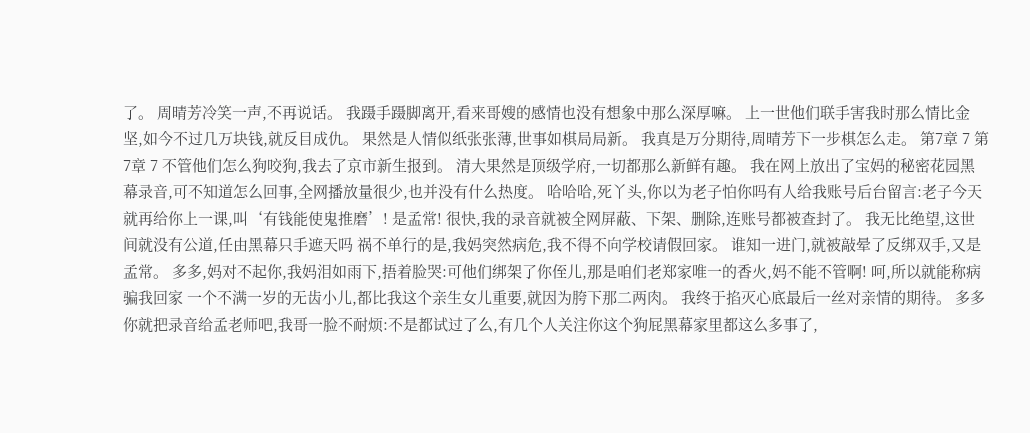了。 周晴芳冷笑一声,不再说话。 我蹑手蹑脚离开,看来哥嫂的感情也没有想象中那么深厚嘛。 上一世他们联手害我时那么情比金坚,如今不过几万块钱,就反目成仇。 果然是人情似纸张张薄,世事如棋局局新。 我真是万分期待,周晴芳下一步棋怎么走。 第7章 7 第7章 7 不管他们怎么狗咬狗,我去了京市新生报到。 清大果然是顶级学府,一切都那么新鲜有趣。 我在网上放出了宝妈的秘密花园黑幕录音,可不知道怎么回事,全网播放量很少,也并没有什么热度。 哈哈哈,死丫头,你以为老子怕你吗有人给我账号后台留言:老子今天就再给你上一课,叫‘有钱能使鬼推磨’! 是孟常! 很快,我的录音就被全网屏蔽、下架、删除,连账号都被查封了。 我无比绝望,这世间就没有公道,任由黑幕只手遮天吗 祸不单行的是,我妈突然病危,我不得不向学校请假回家。 谁知一进门,就被敲晕了反绑双手,又是孟常。 多多,妈对不起你,我妈泪如雨下,捂着脸哭:可他们绑架了你侄儿,那是咱们老郑家唯一的香火,妈不能不管啊! 呵,所以就能称病骗我回家 一个不满一岁的无齿小儿,都比我这个亲生女儿重要,就因为胯下那二两肉。 我终于掐灭心底最后一丝对亲情的期待。 多多你就把录音给孟老师吧,我哥一脸不耐烦:不是都试过了么,有几个人关注你这个狗屁黑幕家里都这么多事了,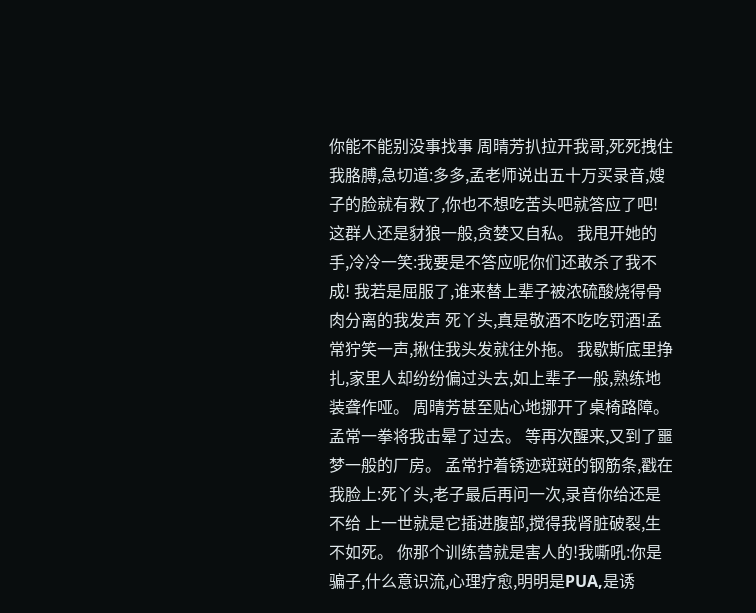你能不能别没事找事 周晴芳扒拉开我哥,死死拽住我胳膊,急切道:多多,孟老师说出五十万买录音,嫂子的脸就有救了,你也不想吃苦头吧就答应了吧! 这群人还是豺狼一般,贪婪又自私。 我甩开她的手,冷冷一笑:我要是不答应呢你们还敢杀了我不成! 我若是屈服了,谁来替上辈子被浓硫酸烧得骨肉分离的我发声 死丫头,真是敬酒不吃吃罚酒!孟常狞笑一声,揪住我头发就往外拖。 我歇斯底里挣扎,家里人却纷纷偏过头去,如上辈子一般,熟练地装聋作哑。 周晴芳甚至贴心地挪开了桌椅路障。 孟常一拳将我击晕了过去。 等再次醒来,又到了噩梦一般的厂房。 孟常拧着锈迹斑斑的钢筋条,戳在我脸上:死丫头,老子最后再问一次,录音你给还是不给 上一世就是它插进腹部,搅得我肾脏破裂,生不如死。 你那个训练营就是害人的!我嘶吼:你是骗子,什么意识流,心理疗愈,明明是PUA,是诱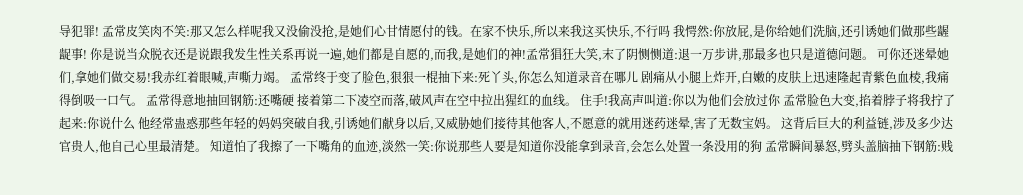导犯罪! 孟常皮笑肉不笑:那又怎么样呢我又没偷没抢,是她们心甘情愿付的钱。在家不快乐,所以来我这买快乐,不行吗 我愕然:你放屁,是你给她们洗脑,还引诱她们做那些龌龊事! 你是说当众脱衣还是说跟我发生性关系再说一遍,她们都是自愿的,而我,是她们的神!孟常猖狂大笑,末了阴恻恻道:退一万步讲,那最多也只是道德问题。 可你还迷晕她们,拿她们做交易!我赤红着眼喊,声嘶力竭。 孟常终于变了脸色,狠狠一棍抽下来:死丫头,你怎么知道录音在哪儿 剧痛从小腿上炸开,白嫩的皮肤上迅速隆起青紫色血棱,我痛得倒吸一口气。 孟常得意地抽回钢筋:还嘴硬 接着第二下凌空而落,破风声在空中拉出猩红的血线。 住手!我高声叫道:你以为他们会放过你 孟常脸色大变,掐着脖子将我拧了起来:你说什么 他经常蛊惑那些年轻的妈妈突破自我,引诱她们献身以后,又威胁她们接待其他客人,不愿意的就用迷药迷晕,害了无数宝妈。 这背后巨大的利益链,涉及多少达官贵人,他自己心里最清楚。 知道怕了我擦了一下嘴角的血迹,淡然一笑:你说那些人要是知道你没能拿到录音,会怎么处置一条没用的狗 孟常瞬间暴怒,劈头盖脑抽下钢筋:贱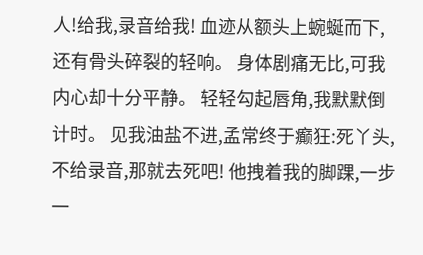人!给我,录音给我! 血迹从额头上蜿蜒而下,还有骨头碎裂的轻响。 身体剧痛无比,可我内心却十分平静。 轻轻勾起唇角,我默默倒计时。 见我油盐不进,孟常终于癫狂:死丫头,不给录音,那就去死吧! 他拽着我的脚踝,一步一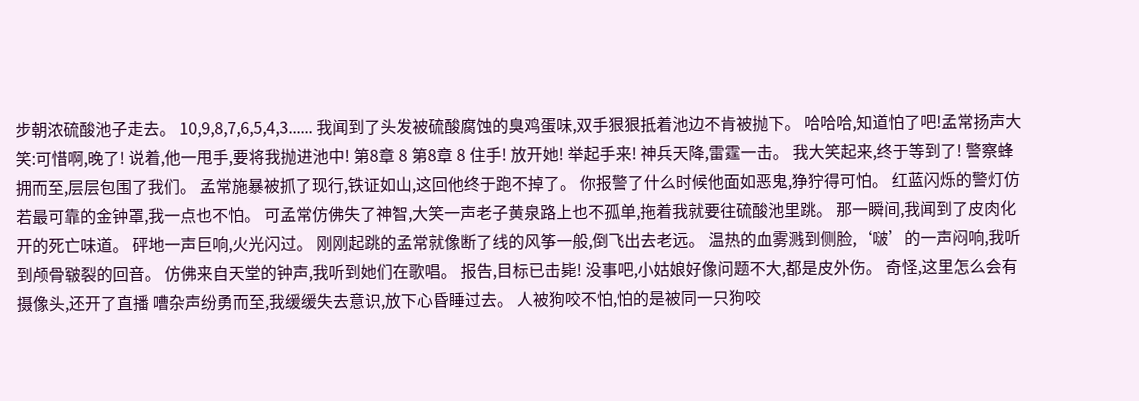步朝浓硫酸池子走去。 10,9,8,7,6,5,4,3...... 我闻到了头发被硫酸腐蚀的臭鸡蛋味,双手狠狠抵着池边不肯被抛下。 哈哈哈,知道怕了吧!孟常扬声大笑:可惜啊,晚了! 说着,他一甩手,要将我抛进池中! 第8章 8 第8章 8 住手! 放开她! 举起手来! 神兵天降,雷霆一击。 我大笑起来,终于等到了! 警察蜂拥而至,层层包围了我们。 孟常施暴被抓了现行,铁证如山,这回他终于跑不掉了。 你报警了什么时候他面如恶鬼,狰狞得可怕。 红蓝闪烁的警灯仿若最可靠的金钟罩,我一点也不怕。 可孟常仿佛失了神智,大笑一声老子黄泉路上也不孤单,拖着我就要往硫酸池里跳。 那一瞬间,我闻到了皮肉化开的死亡味道。 砰地一声巨响,火光闪过。 刚刚起跳的孟常就像断了线的风筝一般,倒飞出去老远。 温热的血雾溅到侧脸,‘啵’的一声闷响,我听到颅骨皲裂的回音。 仿佛来自天堂的钟声,我听到她们在歌唱。 报告,目标已击毙! 没事吧,小姑娘好像问题不大,都是皮外伤。 奇怪,这里怎么会有摄像头,还开了直播 嘈杂声纷勇而至,我缓缓失去意识,放下心昏睡过去。 人被狗咬不怕,怕的是被同一只狗咬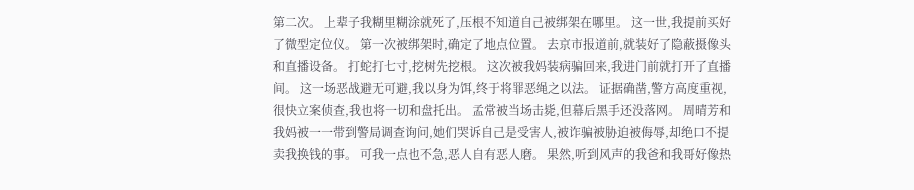第二次。 上辈子我糊里糊涂就死了,压根不知道自己被绑架在哪里。 这一世,我提前买好了微型定位仪。 第一次被绑架时,确定了地点位置。 去京市报道前,就装好了隐蔽摄像头和直播设备。 打蛇打七寸,挖树先挖根。 这次被我妈装病骗回来,我进门前就打开了直播间。 这一场恶战避无可避,我以身为饵,终于将罪恶绳之以法。 证据确凿,警方高度重视,很快立案侦查,我也将一切和盘托出。 孟常被当场击毙,但幕后黑手还没落网。 周晴芳和我妈被一一带到警局调查询问,她们哭诉自己是受害人,被诈骗被胁迫被侮辱,却绝口不提卖我换钱的事。 可我一点也不急,恶人自有恶人磨。 果然,听到风声的我爸和我哥好像热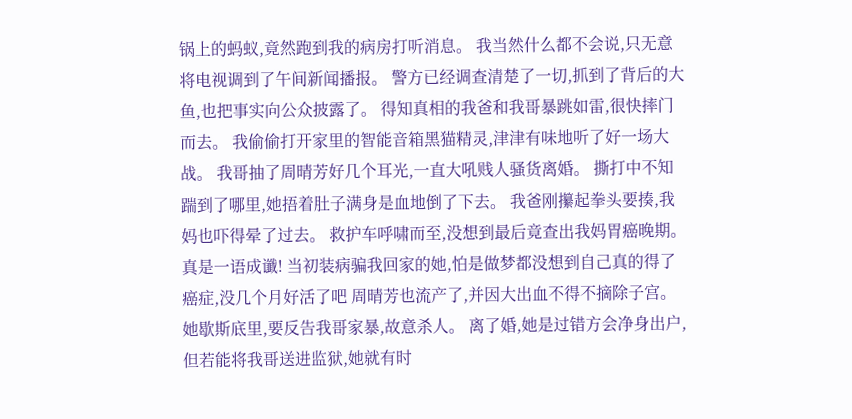锅上的蚂蚁,竟然跑到我的病房打听消息。 我当然什么都不会说,只无意将电视调到了午间新闻播报。 警方已经调查清楚了一切,抓到了背后的大鱼,也把事实向公众披露了。 得知真相的我爸和我哥暴跳如雷,很快摔门而去。 我偷偷打开家里的智能音箱黑猫精灵,津津有味地听了好一场大战。 我哥抽了周晴芳好几个耳光,一直大吼贱人骚货离婚。 撕打中不知踹到了哪里,她捂着肚子满身是血地倒了下去。 我爸刚攥起拳头要揍,我妈也吓得晕了过去。 救护车呼啸而至,没想到最后竟查出我妈胃癌晚期。 真是一语成谶! 当初装病骗我回家的她,怕是做梦都没想到自己真的得了癌症,没几个月好活了吧 周晴芳也流产了,并因大出血不得不摘除子宫。 她歇斯底里,要反告我哥家暴,故意杀人。 离了婚,她是过错方会净身出户,但若能将我哥送进监狱,她就有时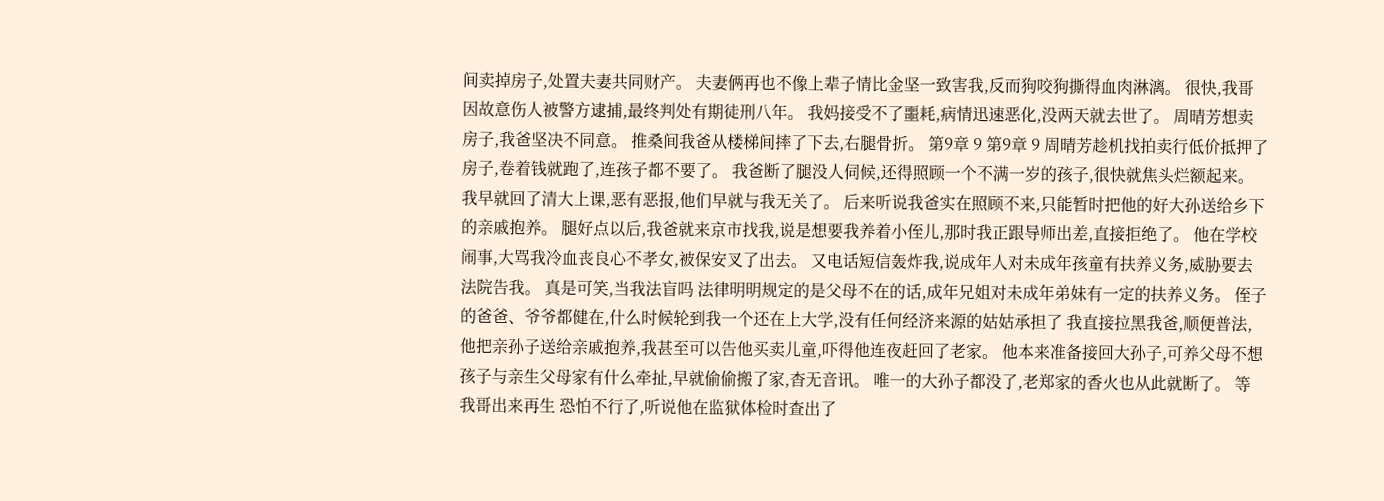间卖掉房子,处置夫妻共同财产。 夫妻俩再也不像上辈子情比金坚一致害我,反而狗咬狗撕得血肉淋漓。 很快,我哥因故意伤人被警方逮捕,最终判处有期徒刑八年。 我妈接受不了噩耗,病情迅速恶化,没两天就去世了。 周晴芳想卖房子,我爸坚决不同意。 推桑间我爸从楼梯间摔了下去,右腿骨折。 第9章 9 第9章 9 周晴芳趁机找拍卖行低价抵押了房子,卷着钱就跑了,连孩子都不要了。 我爸断了腿没人伺候,还得照顾一个不满一岁的孩子,很快就焦头烂额起来。 我早就回了清大上课,恶有恶报,他们早就与我无关了。 后来听说我爸实在照顾不来,只能暂时把他的好大孙送给乡下的亲戚抱养。 腿好点以后,我爸就来京市找我,说是想要我养着小侄儿,那时我正跟导师出差,直接拒绝了。 他在学校闹事,大骂我冷血丧良心不孝女,被保安叉了出去。 又电话短信轰炸我,说成年人对未成年孩童有扶养义务,威胁要去法院告我。 真是可笑,当我法盲吗 法律明明规定的是父母不在的话,成年兄姐对未成年弟妹有一定的扶养义务。 侄子的爸爸、爷爷都健在,什么时候轮到我一个还在上大学,没有任何经济来源的姑姑承担了 我直接拉黑我爸,顺便普法,他把亲孙子送给亲戚抱养,我甚至可以告他买卖儿童,吓得他连夜赶回了老家。 他本来准备接回大孙子,可养父母不想孩子与亲生父母家有什么牵扯,早就偷偷搬了家,杳无音讯。 唯一的大孙子都没了,老郑家的香火也从此就断了。 等我哥出来再生 恐怕不行了,听说他在监狱体检时查出了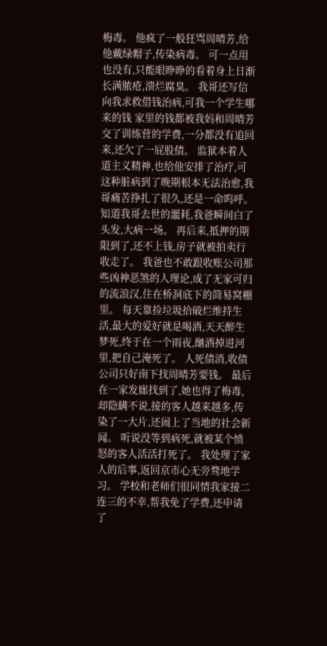梅毒。 他疯了一般狂骂周晴芳,给他戴绿帽子,传染病毒。 可一点用也没有,只能眼睁睁的看着身上日渐长满脓疮,溃烂腐臭。 我哥还写信向我求救借钱治病,可我一个学生哪来的钱 家里的钱都被我妈和周晴芳交了训练营的学费,一分都没有追回来,还欠了一屁股债。 监狱本着人道主义精神,也给他安排了治疗,可这种脏病到了晚期根本无法治愈,我哥痛苦挣扎了很久,还是一命呜呼。 知道我哥去世的噩耗,我爸瞬间白了头发,大病一场。 再后来,抵押的期限到了,还不上钱,房子就被拍卖行收走了。 我爸也不敢跟收账公司那些凶神恶煞的人理论,成了无家可归的流浪汉,住在桥洞底下的简易窝棚里。 每天靠捡垃圾拾破烂维持生活,最大的爱好就是喝酒,天天醉生梦死,终于在一个雨夜,酗酒掉进河里,把自己淹死了。 人死债消,收债公司只好南下找周晴芳要钱。 最后在一家发廊找到了,她也得了梅毒,却隐瞒不说,接的客人越来越多,传染了一大片,还闹上了当地的社会新闻。 听说没等到病死,就被某个愤怒的客人活活打死了。 我处理了家人的后事,返回京市心无旁骛地学习。 学校和老师们很同情我家接二连三的不幸,帮我免了学费,还申请了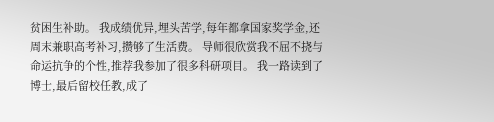贫困生补助。 我成绩优异,埋头苦学,每年都拿国家奖学金,还周末兼职高考补习,攒够了生活费。 导师很欣赏我不屈不挠与命运抗争的个性,推荐我参加了很多科研项目。 我一路读到了博士,最后留校任教,成了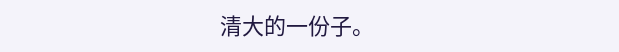清大的一份子。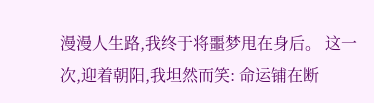漫漫人生路,我终于将噩梦甩在身后。 这一次,迎着朝阳,我坦然而笑: 命运铺在断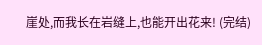崖处,而我长在岩缝上,也能开出花来! (完结)